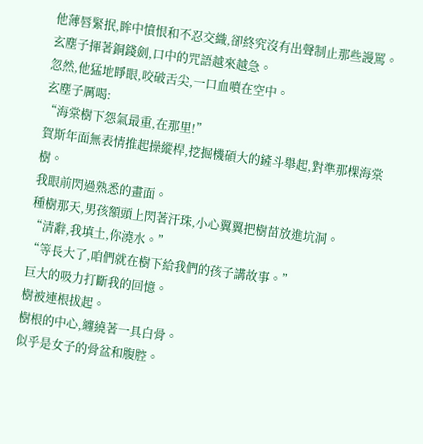他薄唇緊抿,眸中憤恨和不忍交織,卻終究沒有出聲制止那些謾罵。
玄塵子揮著銅錢劍,口中的咒語越來越急。
忽然,他猛地睜眼,咬破舌尖,一口血噴在空中。
玄塵子厲喝:
“海棠樹下怨氣最重,在那里!”
賀斯年面無表情推起操縱桿,挖掘機碩大的鏟斗舉起,對準那棵海棠樹。
我眼前閃過熟悉的畫面。
種樹那天,男孩額頭上閃著汗珠,小心翼翼把樹苗放進坑洞。
“清辭,我填土,你澆水。”
“等長大了,咱們就在樹下給我們的孩子講故事。”
巨大的吸力打斷我的回憶。
樹被連根拔起。
樹根的中心,纏繞著一具白骨。
似乎是女子的骨盆和腹腔。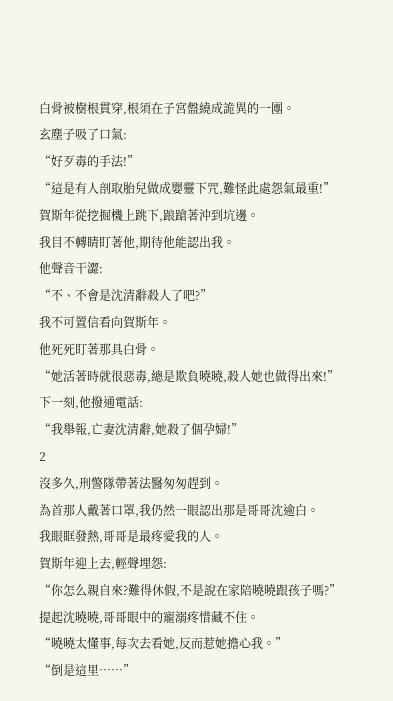白骨被樹根貫穿,根須在子宮盤繞成詭異的一團。
玄塵子吸了口氣:
“好歹毒的手法!”
“這是有人剖取胎兒做成嬰靈下咒,難怪此處怨氣最重!”
賀斯年從挖掘機上跳下,踉蹌著沖到坑邊。
我目不轉睛盯著他,期待他能認出我。
他聲音干澀:
“不、不會是沈清辭殺人了吧?”
我不可置信看向賀斯年。
他死死盯著那具白骨。
“她活著時就很惡毒,總是欺負曉曉,殺人她也做得出來!”
下一刻,他撥通電話:
“我舉報,亡妻沈清辭,她殺了個孕婦!”
2
沒多久,刑警隊帶著法醫匆匆趕到。
為首那人戴著口罩,我仍然一眼認出那是哥哥沈逾白。
我眼眶發熱,哥哥是最疼愛我的人。
賀斯年迎上去,輕聲埋怨:
“你怎么親自來?難得休假,不是說在家陪曉曉跟孩子嗎?”
提起沈曉曉,哥哥眼中的寵溺疼惜藏不住。
“曉曉太懂事,每次去看她,反而惹她擔心我。”
“倒是這里……”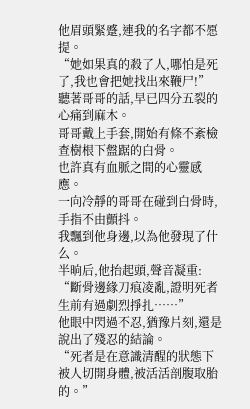他眉頭緊蹙,連我的名字都不愿提。
“她如果真的殺了人,哪怕是死了,我也會把她找出來鞭尸!”
聽著哥哥的話,早已四分五裂的心痛到麻木。
哥哥戴上手套,開始有條不紊檢查樹根下盤踞的白骨。
也許真有血脈之間的心靈感應。
一向冷靜的哥哥在碰到白骨時,手指不由顫抖。
我飄到他身邊,以為他發現了什么。
半晌后,他抬起頭,聲音凝重:
“斷骨邊緣刀痕凌亂,證明死者生前有過劇烈掙扎……”
他眼中閃過不忍,猶豫片刻,還是說出了殘忍的結論。
“死者是在意識清醒的狀態下被人切開身體,被活活剖腹取胎的。”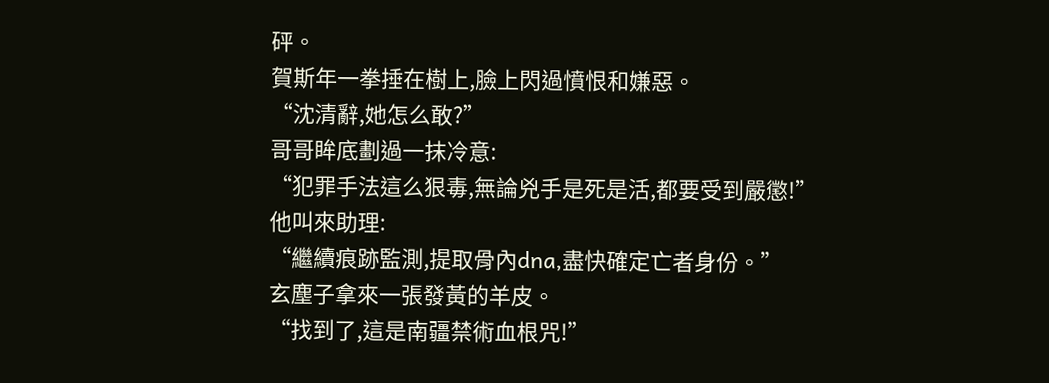砰。
賀斯年一拳捶在樹上,臉上閃過憤恨和嫌惡。
“沈清辭,她怎么敢?”
哥哥眸底劃過一抹冷意:
“犯罪手法這么狠毒,無論兇手是死是活,都要受到嚴懲!”
他叫來助理:
“繼續痕跡監測,提取骨內dna,盡快確定亡者身份。”
玄塵子拿來一張發黃的羊皮。
“找到了,這是南疆禁術血根咒!”